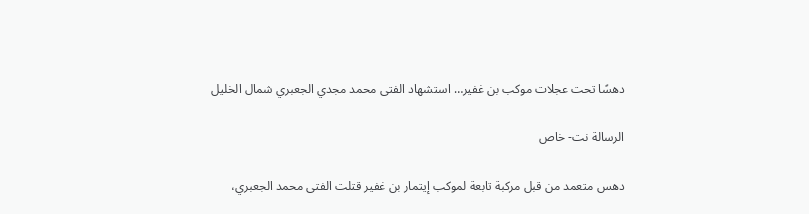دهسًا تحت عجلات موكب بن غفير… استشهاد الفتى محمد مجدي الجعبري شمال الخليل

الرسالة نت- خاص

دهس متعمد من قبل مركبة تابعة لموكب إيتمار بن غفير قتلت الفتى محمد الجعبري،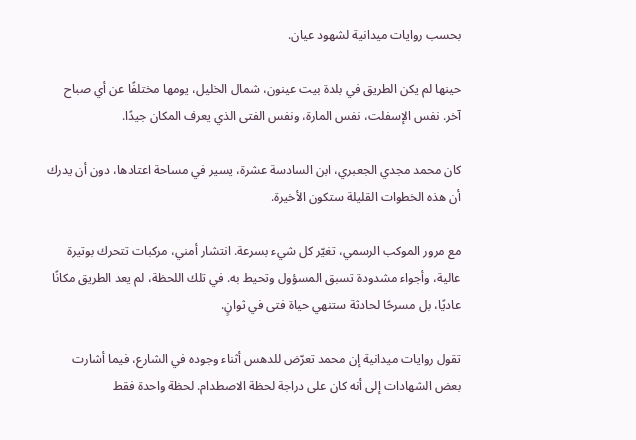بحسب روايات ميدانية لشهود عيان.

حينها لم يكن الطريق في بلدة بيت عينون، شمال الخليل، يومها مختلفًا عن أي صباح آخر. نفس الإسفلت، نفس المارة، ونفس الفتى الذي يعرف المكان جيدًا.

كان محمد مجدي الجعبري، ابن السادسة عشرة، يسير في مساحة اعتادها، دون أن يدرك أن هذه الخطوات القليلة ستكون الأخيرة.

مع مرور الموكب الرسمي، تغيّر كل شيء بسرعة. انتشار أمني، مركبات تتحرك بوتيرة عالية، وأجواء مشدودة تسبق المسؤول وتحيط به. في تلك اللحظة، لم يعد الطريق مكانًا عاديًا، بل مسرحًا لحادثة ستنهي حياة فتى في ثوانٍ.

تقول روايات ميدانية إن محمد تعرّض للدهس أثناء وجوده في الشارع، فيما أشارت بعض الشهادات إلى أنه كان على دراجة لحظة الاصطدام. لحظة واحدة فقط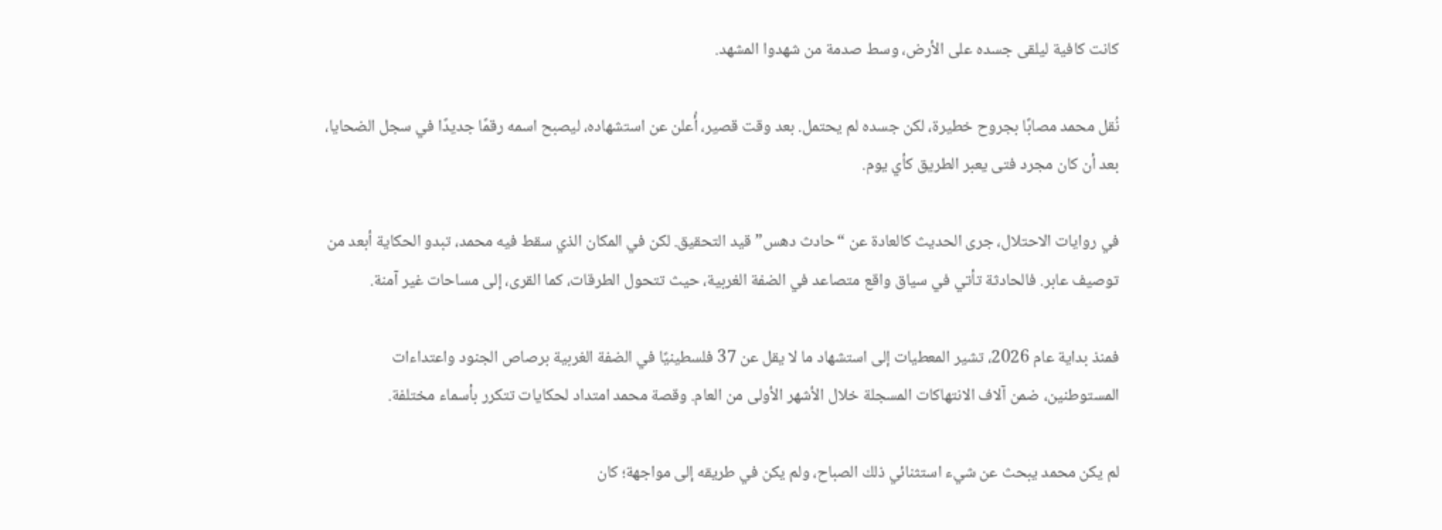كانت كافية ليلقى جسده على الأرض، وسط صدمة من شهدوا المشهد.

نُقل محمد مصابًا بجروح خطيرة، لكن جسده لم يحتمل. بعد وقت قصير، أُعلن عن استشهاده، ليصبح اسمه رقمًا جديدًا في سجل الضحايا، بعد أن كان مجرد فتى يعبر الطريق كأي يوم.

في روايات الاحتلال، جرى الحديث كالعادة عن “حادث دهس” قيد التحقيق. لكن في المكان الذي سقط فيه محمد، تبدو الحكاية أبعد من توصيف عابر. فالحادثة تأتي في سياق واقع متصاعد في الضفة الغربية، حيث تتحول الطرقات، كما القرى، إلى مساحات غير آمنة.

فمنذ بداية عام 2026، تشير المعطيات إلى استشهاد ما لا يقل عن 37 فلسطينيًا في الضفة الغربية برصاص الجنود واعتداءات المستوطنين، ضمن آلاف الانتهاكات المسجلة خلال الأشهر الأولى من العام. وقصة محمد امتداد لحكايات تتكرر بأسماء مختلفة.

لم يكن محمد يبحث عن شيء استثنائي ذلك الصباح، ولم يكن في طريقه إلى مواجهة؛ كان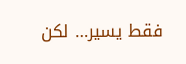فقط يسير… لكن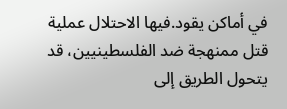في أماكن يقود.فيها الاحتلال عملية قتل ممنهجة ضد الفلسطينيين، قد يتحول الطريق إلى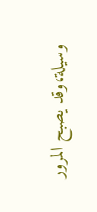وسيلة،وقد يصبح المرور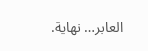العابر… نهاية.